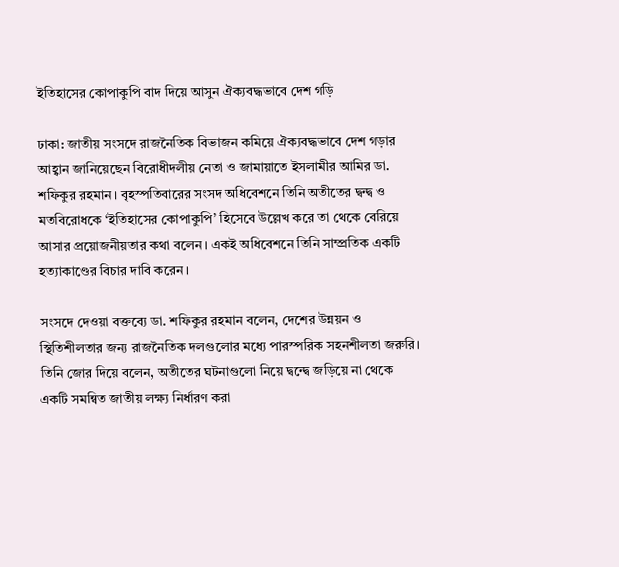ইতিহাসের কোপাকুপি বাদ দিয়ে আসুন ঐক্যবদ্ধভাবে দেশ গড়ি

ঢাকা: জাতীয় সংসদে রাজনৈতিক বিভাজন কমিয়ে ঐক্যবদ্ধভাবে দেশ গড়ার আহ্বান জানিয়েছেন বিরোধীদলীয় নেতা ও জামায়াতে ইসলামীর আমির ডা. শফিকুর রহমান। বৃহস্পতিবারের সংসদ অধিবেশনে তিনি অতীতের দ্বন্দ্ব ও মতবিরোধকে ‘ইতিহাসের কোপাকুপি’ হিসেবে উল্লেখ করে তা থেকে বেরিয়ে আসার প্রয়োজনীয়তার কথা বলেন। একই অধিবেশনে তিনি সাম্প্রতিক একটি হত্যাকাণ্ডের বিচার দাবি করেন।

সংসদে দেওয়া বক্তব্যে ডা. শফিকুর রহমান বলেন, দেশের উন্নয়ন ও স্থিতিশীলতার জন্য রাজনৈতিক দলগুলোর মধ্যে পারস্পরিক সহনশীলতা জরুরি। তিনি জোর দিয়ে বলেন, অতীতের ঘটনাগুলো নিয়ে দ্বন্দ্বে জড়িয়ে না থেকে একটি সমন্বিত জাতীয় লক্ষ্য নির্ধারণ করা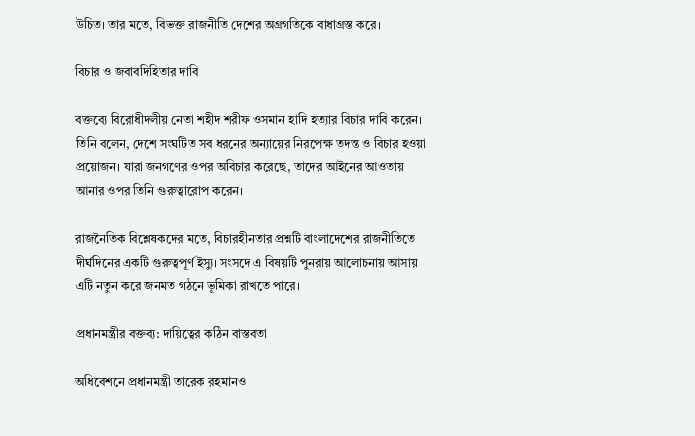উচিত। তার মতে, বিভক্ত রাজনীতি দেশের অগ্রগতিকে বাধাগ্রস্ত করে।

বিচার ও জবাবদিহিতার দাবি

বক্তব্যে বিরোধীদলীয় নেতা শহীদ শরীফ ওসমান হাদি হত্যার বিচার দাবি করেন। তিনি বলেন, দেশে সংঘটিত সব ধরনের অন্যায়ের নিরপেক্ষ তদন্ত ও বিচার হওয়া প্রয়োজন। যারা জনগণের ওপর অবিচার করেছে, তাদের আইনের আওতায় আনার ওপর তিনি গুরুত্বারোপ করেন।

রাজনৈতিক বিশ্লেষকদের মতে, বিচারহীনতার প্রশ্নটি বাংলাদেশের রাজনীতিতে দীর্ঘদিনের একটি গুরুত্বপূর্ণ ইস্যু। সংসদে এ বিষয়টি পুনরায় আলোচনায় আসায় এটি নতুন করে জনমত গঠনে ভূমিকা রাখতে পারে।

প্রধানমন্ত্রীর বক্তব্য: দায়িত্বের কঠিন বাস্তবতা

অধিবেশনে প্রধানমন্ত্রী তারেক রহমানও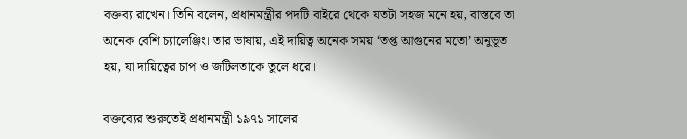বক্তব্য রাখেন। তিনি বলেন, প্রধানমন্ত্রীর পদটি বাইরে থেকে যতটা সহজ মনে হয়, বাস্তবে তা অনেক বেশি চ্যালেঞ্জিং। তার ভাষায়, এই দায়িত্ব অনেক সময় ‘তপ্ত আগুনের মতো’ অনুভূত হয়, যা দায়িত্বের চাপ ও জটিলতাকে তুলে ধরে।

বক্তব্যের শুরুতেই প্রধানমন্ত্রী ১৯৭১ সালের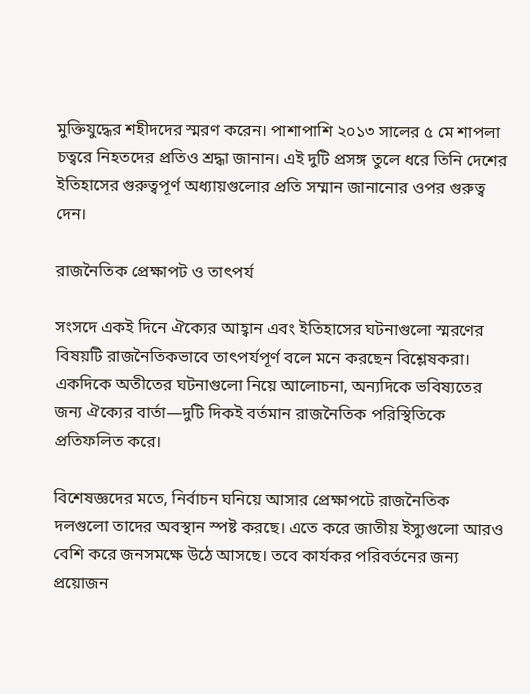মুক্তিযুদ্ধের শহীদদের স্মরণ করেন। পাশাপাশি ২০১৩ সালের ৫ মে শাপলা চত্বরে নিহতদের প্রতিও শ্রদ্ধা জানান। এই দুটি প্রসঙ্গ তুলে ধরে তিনি দেশের ইতিহাসের গুরুত্বপূর্ণ অধ্যায়গুলোর প্রতি সম্মান জানানোর ওপর গুরুত্ব দেন।

রাজনৈতিক প্রেক্ষাপট ও তাৎপর্য

সংসদে একই দিনে ঐক্যের আহ্বান এবং ইতিহাসের ঘটনাগুলো স্মরণের বিষয়টি রাজনৈতিকভাবে তাৎপর্যপূর্ণ বলে মনে করছেন বিশ্লেষকরা। একদিকে অতীতের ঘটনাগুলো নিয়ে আলোচনা, অন্যদিকে ভবিষ্যতের জন্য ঐক্যের বার্তা—দুটি দিকই বর্তমান রাজনৈতিক পরিস্থিতিকে প্রতিফলিত করে।

বিশেষজ্ঞদের মতে, নির্বাচন ঘনিয়ে আসার প্রেক্ষাপটে রাজনৈতিক দলগুলো তাদের অবস্থান স্পষ্ট করছে। এতে করে জাতীয় ইস্যুগুলো আরও বেশি করে জনসমক্ষে উঠে আসছে। তবে কার্যকর পরিবর্তনের জন্য প্রয়োজন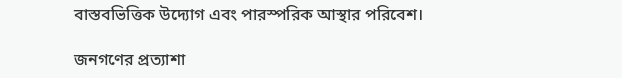বাস্তবভিত্তিক উদ্যোগ এবং পারস্পরিক আস্থার পরিবেশ।

জনগণের প্রত্যাশা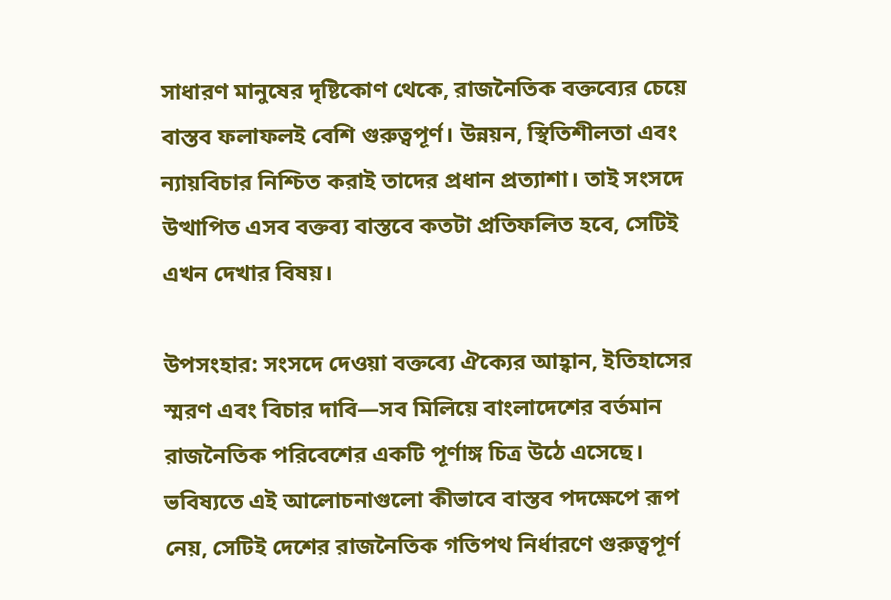সাধারণ মানুষের দৃষ্টিকোণ থেকে, রাজনৈতিক বক্তব্যের চেয়ে বাস্তব ফলাফলই বেশি গুরুত্বপূর্ণ। উন্নয়ন, স্থিতিশীলতা এবং ন্যায়বিচার নিশ্চিত করাই তাদের প্রধান প্রত্যাশা। তাই সংসদে উত্থাপিত এসব বক্তব্য বাস্তবে কতটা প্রতিফলিত হবে, সেটিই এখন দেখার বিষয়।

উপসংহার: সংসদে দেওয়া বক্তব্যে ঐক্যের আহ্বান, ইতিহাসের স্মরণ এবং বিচার দাবি—সব মিলিয়ে বাংলাদেশের বর্তমান রাজনৈতিক পরিবেশের একটি পূর্ণাঙ্গ চিত্র উঠে এসেছে। ভবিষ্যতে এই আলোচনাগুলো কীভাবে বাস্তব পদক্ষেপে রূপ নেয়, সেটিই দেশের রাজনৈতিক গতিপথ নির্ধারণে গুরুত্বপূর্ণ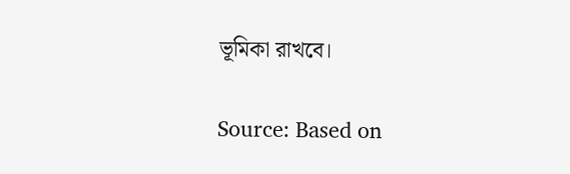ভূমিকা রাখবে।

Source: Based on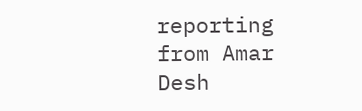reporting from Amar Desh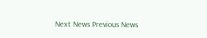Next News Previous News